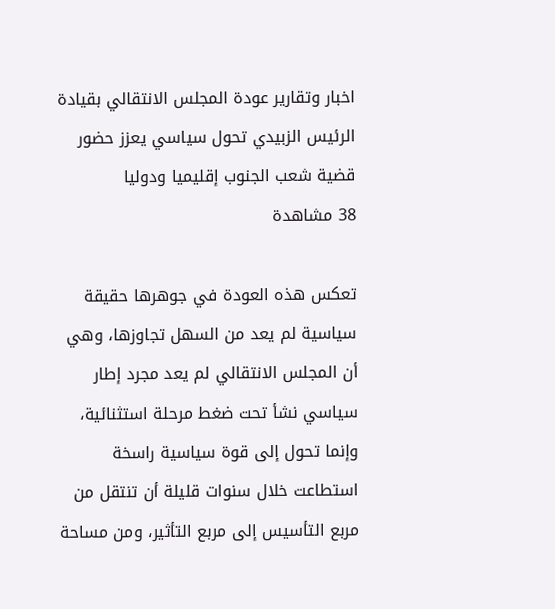اخبار وتقارير عودة المجلس الانتقالي بقيادة الرئيس الزبيدي تحول سياسي يعزز حضور قضية شعب الجنوب إقليميا ودوليا
38 مشاهدة

تعكس هذه العودة في جوهرها حقيقة سياسية لم يعد من السهل تجاوزها، وهي أن المجلس الانتقالي لم يعد مجرد إطار سياسي نشأ تحت ضغط مرحلة استثنائية، وإنما تحول إلى قوة سياسية راسخة استطاعت خلال سنوات قليلة أن تنتقل من مربع التأسيس إلى مربع التأثير، ومن مساحة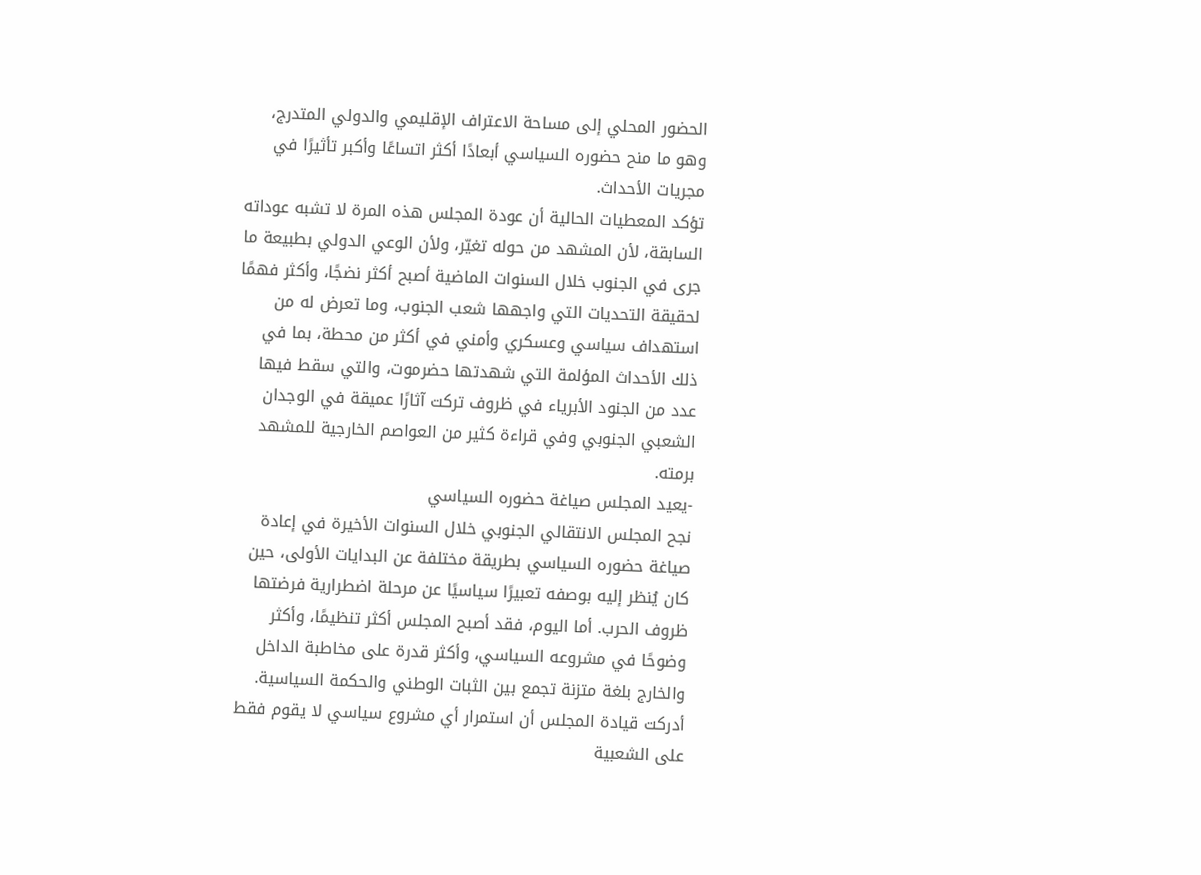الحضور المحلي إلى مساحة الاعتراف الإقليمي والدولي المتدرج، وهو ما منح حضوره السياسي أبعادًا أكثر اتساعًا وأكبر تأثيرًا في مجريات الأحداث.
تؤكد المعطيات الحالية أن عودة المجلس هذه المرة لا تشبه عوداته السابقة، لأن المشهد من حوله تغيّر، ولأن الوعي الدولي بطبيعة ما جرى في الجنوب خلال السنوات الماضية أصبح أكثر نضجًا، وأكثر فهمًا لحقيقة التحديات التي واجهها شعب الجنوب، وما تعرض له من استهداف سياسي وعسكري وأمني في أكثر من محطة، بما في ذلك الأحداث المؤلمة التي شهدتها حضرموت، والتي سقط فيها عدد من الجنود الأبرياء في ظروف تركت آثارًا عميقة في الوجدان الشعبي الجنوبي وفي قراءة كثير من العواصم الخارجية للمشهد برمته.
-يعيد المجلس صياغة حضوره السياسي
نجح المجلس الانتقالي الجنوبي خلال السنوات الأخيرة في إعادة صياغة حضوره السياسي بطريقة مختلفة عن البدايات الأولى، حين كان يُنظر إليه بوصفه تعبيرًا سياسيًا عن مرحلة اضطرارية فرضتها ظروف الحرب. أما اليوم، فقد أصبح المجلس أكثر تنظيمًا، وأكثر وضوحًا في مشروعه السياسي، وأكثر قدرة على مخاطبة الداخل والخارج بلغة متزنة تجمع بين الثبات الوطني والحكمة السياسية.
أدركت قيادة المجلس أن استمرار أي مشروع سياسي لا يقوم فقط على الشعبية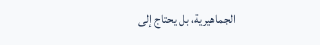الجماهيرية، بل يحتاج إلى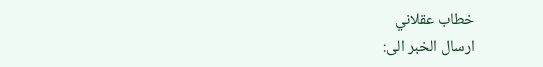خطاب عقلاني
ارسال الخبر الى: